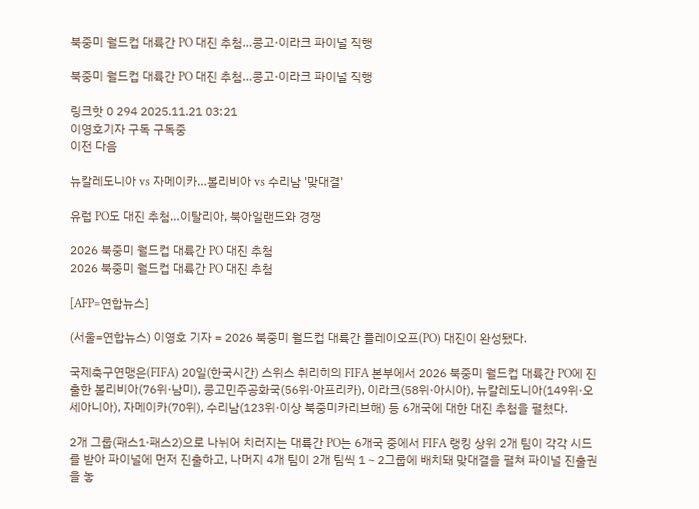북중미 월드컵 대륙간 PO 대진 추첨…콩고·이라크 파이널 직행

북중미 월드컵 대륙간 PO 대진 추첨…콩고·이라크 파이널 직행

링크핫 0 294 2025.11.21 03:21
이영호기자 구독 구독중
이전 다음

뉴칼레도니아 vs 자메이카…볼리비아 vs 수리남 '맞대결'

유럽 PO도 대진 추첨…이탈리아, 북아일랜드와 경쟁

2026 북중미 월드컵 대륙간 PO 대진 추첨
2026 북중미 월드컵 대륙간 PO 대진 추첨

[AFP=연합뉴스]

(서울=연합뉴스) 이영호 기자 = 2026 북중미 월드컵 대륙간 플레이오프(PO) 대진이 완성됐다.

국제축구연맹은(FIFA) 20일(한국시간) 스위스 취리히의 FIFA 본부에서 2026 북중미 월드컵 대륙간 PO에 진출한 볼리비아(76위·남미), 콩고민주공화국(56위·아프리카), 이라크(58위·아시아), 뉴칼레도니아(149위·오세아니아), 자메이카(70위), 수리남(123위·이상 북중미카리브해) 등 6개국에 대한 대진 추첨을 펼쳤다.

2개 그룹(패스1·패스2)으로 나뉘어 치러지는 대륙간 PO는 6개국 중에서 FIFA 랭킹 상위 2개 팀이 각각 시드를 받아 파이널에 먼저 진출하고, 나머지 4개 팀이 2개 팀씩 1∼2그룹에 배치돼 맞대결을 펼쳐 파이널 진출권을 놓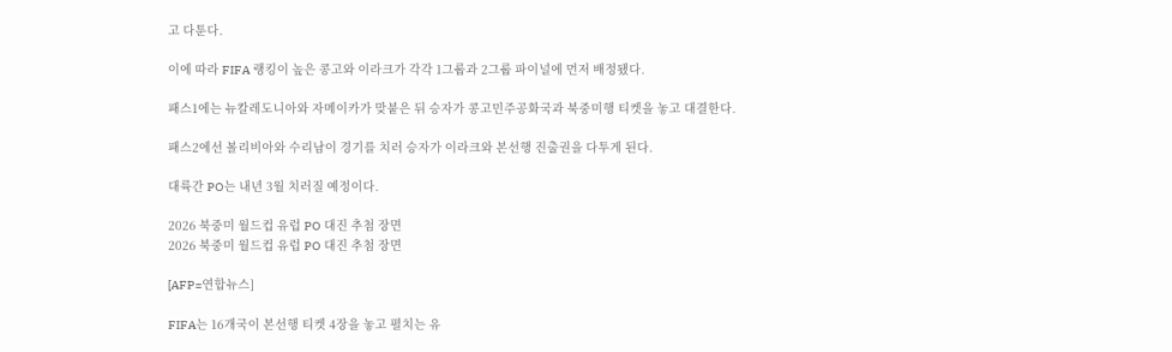고 다툰다.

이에 따라 FIFA 랭킹이 높은 콩고와 이라크가 각각 1그룹과 2그룹 파이널에 먼저 배정됐다.

패스1에는 뉴칼레도니아와 자메이카가 맞붙은 뒤 승자가 콩고민주공화국과 북중미행 티켓을 놓고 대결한다.

패스2에선 볼리비아와 수리남이 경기를 치러 승자가 이라크와 본선행 진출권을 다투게 된다.

대륙간 PO는 내년 3월 치러질 예정이다.

2026 북중미 월드컵 유럽 PO 대진 추첨 장면
2026 북중미 월드컵 유럽 PO 대진 추첨 장면

[AFP=연합뉴스]

FIFA는 16개국이 본선행 티켓 4장을 놓고 펼치는 유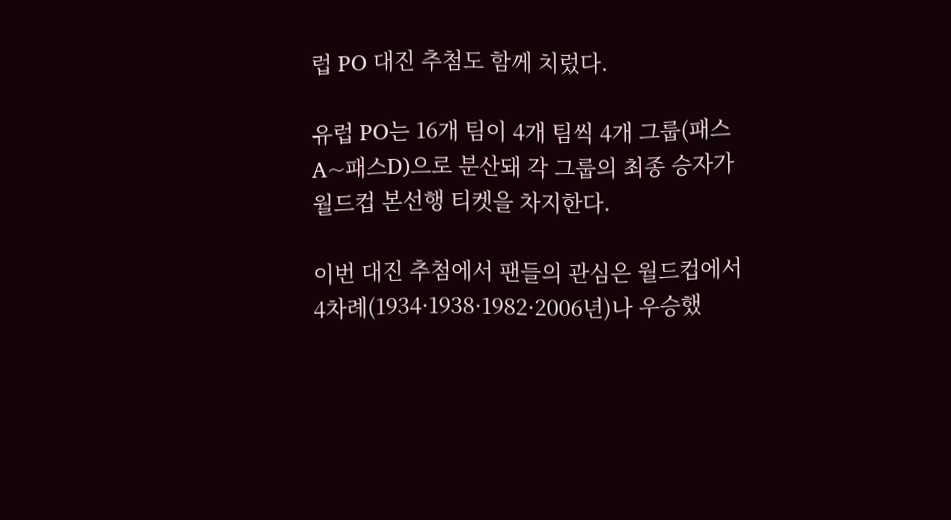럽 PO 대진 추첨도 함께 치렀다.

유럽 PO는 16개 팀이 4개 팀씩 4개 그룹(패스A~패스D)으로 분산돼 각 그룹의 최종 승자가 월드컵 본선행 티켓을 차지한다.

이번 대진 추첨에서 팬들의 관심은 월드컵에서 4차례(1934·1938·1982·2006년)나 우승했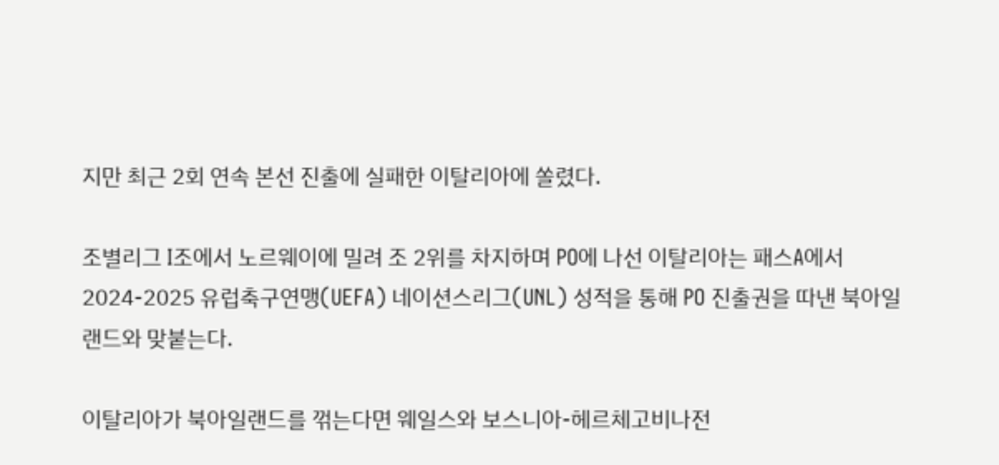지만 최근 2회 연속 본선 진출에 실패한 이탈리아에 쏠렸다.

조별리그 I조에서 노르웨이에 밀려 조 2위를 차지하며 PO에 나선 이탈리아는 패스A에서 2024-2025 유럽축구연맹(UEFA) 네이션스리그(UNL) 성적을 통해 PO 진출권을 따낸 북아일랜드와 맞붙는다.

이탈리아가 북아일랜드를 꺾는다면 웨일스와 보스니아-헤르체고비나전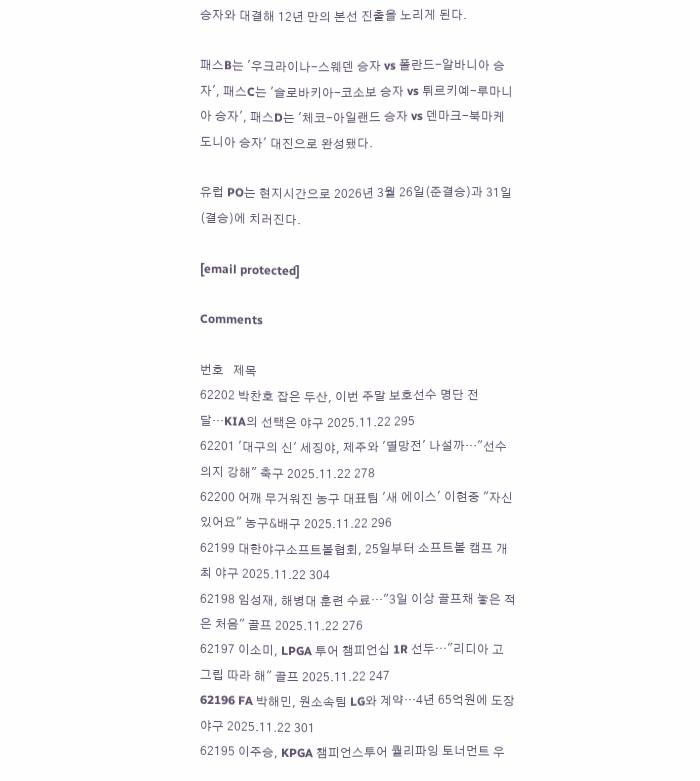승자와 대결해 12년 만의 본선 진출을 노리게 된다.

패스B는 '우크라이나-스웨덴 승자 vs 폴란드-알바니아 승자', 패스C는 '슬로바키아-코소보 승자 vs 튀르키예-루마니아 승자', 패스D는 '체코-아일랜드 승자 vs 덴마크-북마케도니아 승자' 대진으로 완성됐다.

유럽 PO는 현지시간으로 2026년 3월 26일(준결승)과 31일(결승)에 치러진다.

[email protected]

Comments

번호   제목
62202 박찬호 잡은 두산, 이번 주말 보호선수 명단 전달…KIA의 선택은 야구 2025.11.22 295
62201 '대구의 신' 세징야, 제주와 '멸망전' 나설까…"선수 의지 강해" 축구 2025.11.22 278
62200 어깨 무거워진 농구 대표팀 '새 에이스' 이현중 "자신 있어요" 농구&배구 2025.11.22 296
62199 대한야구소프트볼협회, 25일부터 소프트볼 캠프 개최 야구 2025.11.22 304
62198 임성재, 해병대 훈련 수료…"3일 이상 골프채 놓은 적은 처음" 골프 2025.11.22 276
62197 이소미, LPGA 투어 챔피언십 1R 선두…"리디아 고 그립 따라 해" 골프 2025.11.22 247
62196 FA 박해민, 원소속팀 LG와 계약…4년 65억원에 도장 야구 2025.11.22 301
62195 이주승, KPGA 챔피언스투어 퀄리파잉 토너먼트 우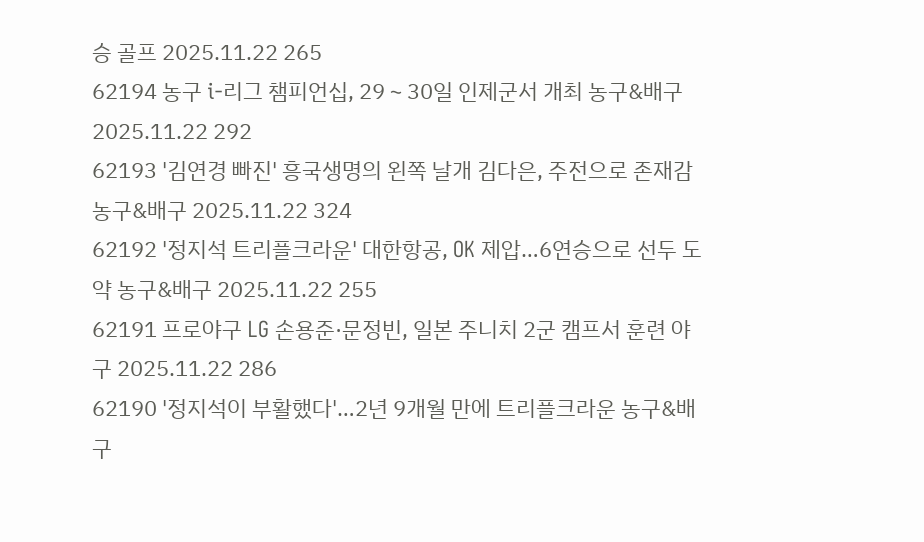승 골프 2025.11.22 265
62194 농구 i-리그 챔피언십, 29∼30일 인제군서 개최 농구&배구 2025.11.22 292
62193 '김연경 빠진' 흥국생명의 왼쪽 날개 김다은, 주전으로 존재감 농구&배구 2025.11.22 324
62192 '정지석 트리플크라운' 대한항공, OK 제압…6연승으로 선두 도약 농구&배구 2025.11.22 255
62191 프로야구 LG 손용준·문정빈, 일본 주니치 2군 캠프서 훈련 야구 2025.11.22 286
62190 '정지석이 부활했다'…2년 9개월 만에 트리플크라운 농구&배구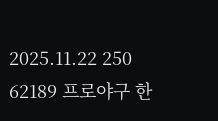2025.11.22 250
62189 프로야구 한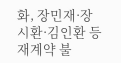화, 장민재·장시환·김인환 등 재계약 불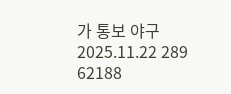가 통보 야구 2025.11.22 289
62188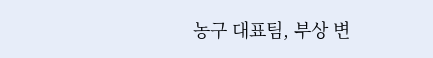농구 대표팀, 부상 변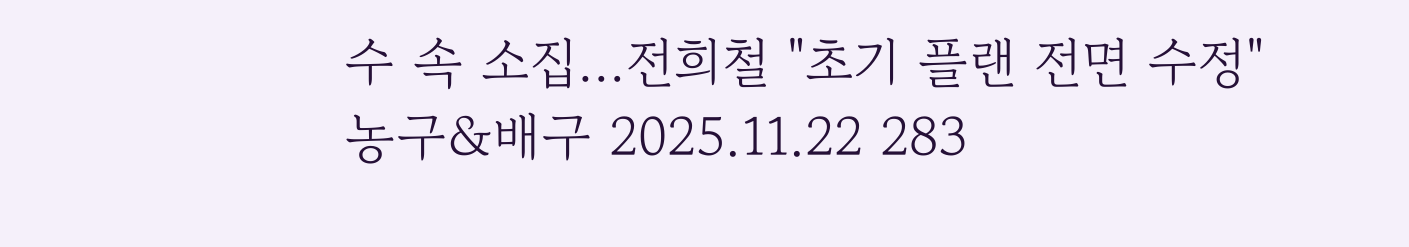수 속 소집…전희철 "초기 플랜 전면 수정" 농구&배구 2025.11.22 283